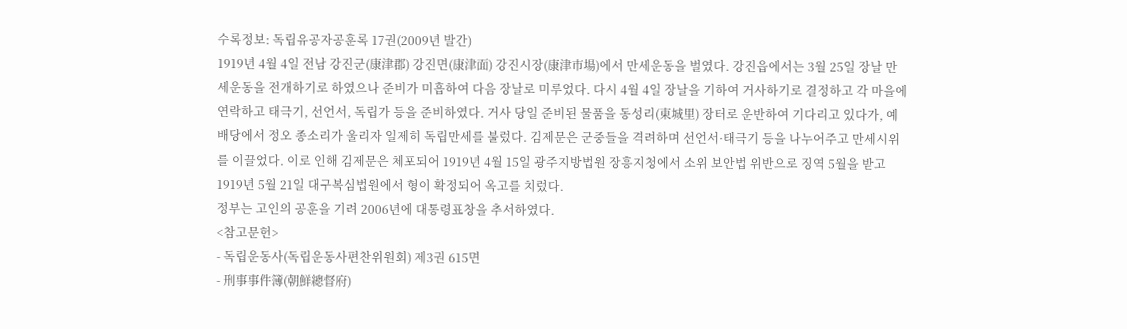수록정보: 독립유공자공훈록 17권(2009년 발간)
1919년 4월 4일 전남 강진군(康津郡) 강진면(康津面) 강진시장(康津市場)에서 만세운동을 벌였다. 강진읍에서는 3월 25일 장날 만세운동을 전개하기로 하였으나 준비가 미흡하여 다음 장날로 미루었다. 다시 4월 4일 장날을 기하여 거사하기로 결정하고 각 마을에 연락하고 태극기, 선언서, 독립가 등을 준비하였다. 거사 당일 준비된 물품을 동성리(東城里) 장터로 운반하여 기다리고 있다가, 예배당에서 정오 종소리가 울리자 일제히 독립만세를 불렀다. 김제문은 군중들을 격려하며 선언서·태극기 등을 나누어주고 만세시위를 이끌었다. 이로 인해 김제문은 체포되어 1919년 4월 15일 광주지방법원 장흥지청에서 소위 보안법 위반으로 징역 5월을 받고 1919년 5월 21일 대구복심법원에서 형이 확정되어 옥고를 치렀다.
정부는 고인의 공훈을 기려 2006년에 대통령표창을 추서하였다.
<참고문헌>
- 독립운동사(독립운동사편찬위원회) 제3권 615면
- 刑事事件簿(朝鮮總督府)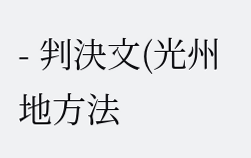- 判決文(光州地方法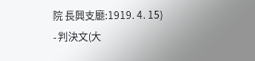院 長興支廳:1919. 4. 15)
- 判決文(大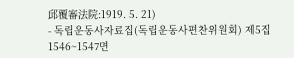邱覆審法院:1919. 5. 21)
- 독립운동사자료집(독립운동사편찬위원회) 제5집 1546~1547면